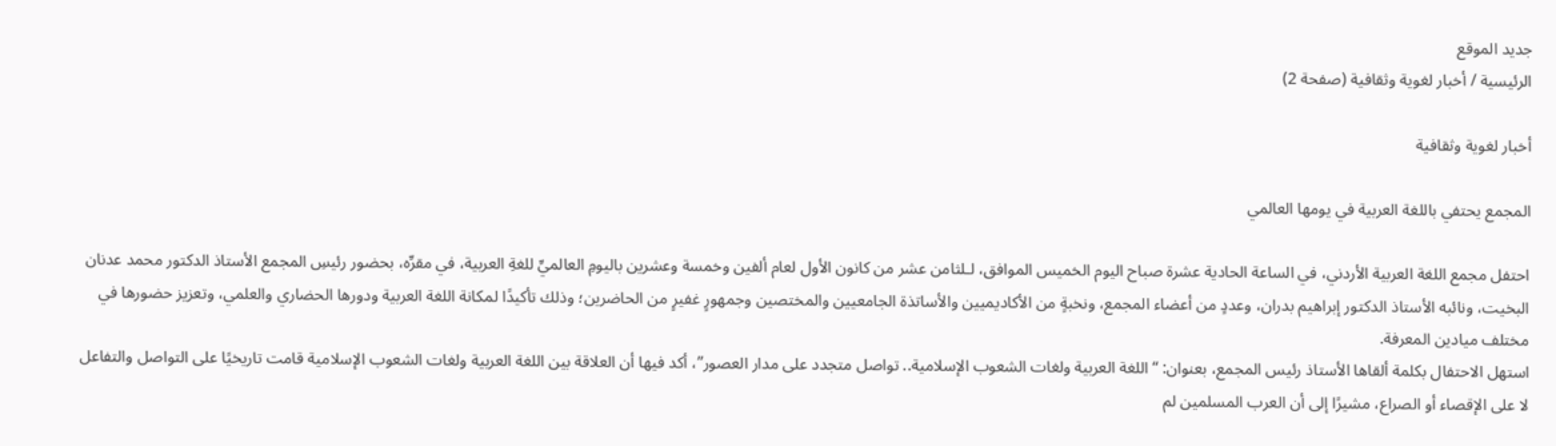جديد الموقع
الرئيسية / أخبار لغوية وثقافية (صفحة 2)

أخبار لغوية وثقافية

المجمع يحتفي باللغة العربية في يومها العالمي

احتفل مجمع اللغة العربية الأردني، في الساعة الحادية عشرة صباح اليوم الخميس الموافق، لـلثامن عشر من كانون الأول لعام ألفين وخمسة وعشرين باليومِ العالميِّ للغةِ العربية، في مقرِّه، بحضور رئيسِ المجمع الأستاذ الدكتور محمد عدنان البخيت، ونائبه الأستاذ الدكتور إبراهيم بدران، وعددٍ من أعضاء المجمع، ونخبةٍ من الأكاديميين والأساتذة الجامعيين والمختصين وجمهورٍ غفيرٍ من الحاضرين؛ وذلك تأكيدًا لمكانة اللغة العربية ودورها الحضاري والعلمي، وتعزيز حضورها في مختلف ميادين المعرفة.
استهل الاحتفال بكلمة ألقاها الأستاذ رئيس المجمع، بعنوان: “اللغة العربية ولغات الشعوب الإسلامية.. تواصل متجدد على مدار العصور”، أكد فيها أن العلاقة بين اللغة العربية ولغات الشعوب الإسلامية قامت تاريخيًا على التواصل والتفاعل لا على الإقصاء أو الصراع، مشيرًا إلى أن العرب المسلمين لم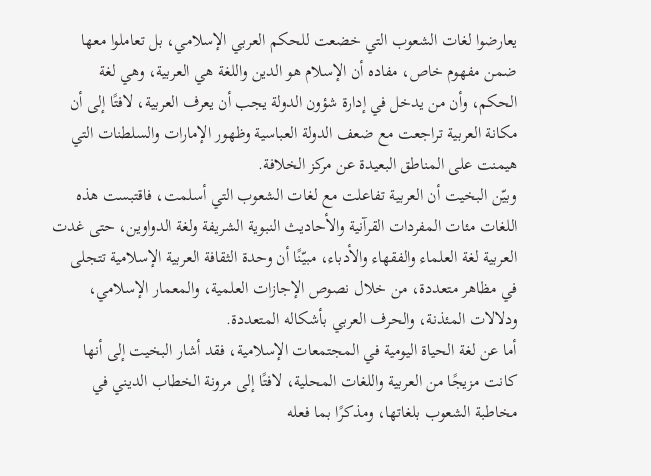يعارضوا لغات الشعوب التي خضعت للحكم العربي الإسلامي، بل تعاملوا معها ضمن مفهوم خاص، مفاده أن الإسلام هو الدين واللغة هي العربية، وهي لغة الحكم، وأن من يدخل في إدارة شؤون الدولة يجب أن يعرف العربية، لافتًا إلى أن مكانة العربية تراجعت مع ضعف الدولة العباسية وظهور الإمارات والسلطنات التي هيمنت على المناطق البعيدة عن مركز الخلافة.
وبيّن البخيت أن العربية تفاعلت مع لغات الشعوب التي أسلمت، فاقتبست هذه اللغات مئات المفردات القرآنية والأحاديث النبوية الشريفة ولغة الدواوين، حتى غدت العربية لغة العلماء والفقهاء والأدباء، مبيّنًا أن وحدة الثقافة العربية الإسلامية تتجلى في مظاهر متعددة، من خلال نصوص الإجازات العلمية، والمعمار الإسلامي، ودلالات المئذنة، والحرف العربي بأشكاله المتعددة.
أما عن لغة الحياة اليومية في المجتمعات الإسلامية، فقد أشار البخيت إلى أنها كانت مزيجًا من العربية واللغات المحلية، لافتًا إلى مرونة الخطاب الديني في مخاطبة الشعوب بلغاتها، ومذكرًا بما فعله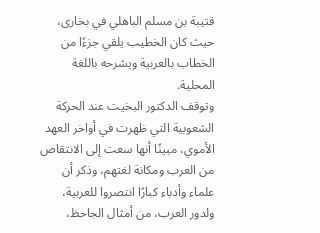قتيبة بن مسلم الباهلي في بخارى، حيث كان الخطيب يلقي جزءًا من الخطاب بالعربية ويشرحه باللغة المحلية.
وتوقف الدكتور البخيت عند الحركة الشعوبية التي ظهرت في أواخر العهد الأموي، مبينًا أنها سعت إلى الانتقاص من العرب ومكانة لغتهم، وذكر أن علماء وأدباء كبارًا انتصروا للعربية، ولدور العرب، من أمثال الجاحظ،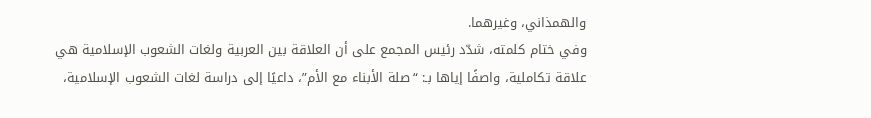والهمذاني، وغيرهما.
وفي ختام كلمته، شدّد رئيس المجمع على أن العلاقة بين العربية ولغات الشعوب الإسلامية هي علاقة تكاملية، واصفًا إياها بـ: “صلة الأبناء مع الأم”، داعيًا إلى دراسة لغات الشعوب الإسلامية،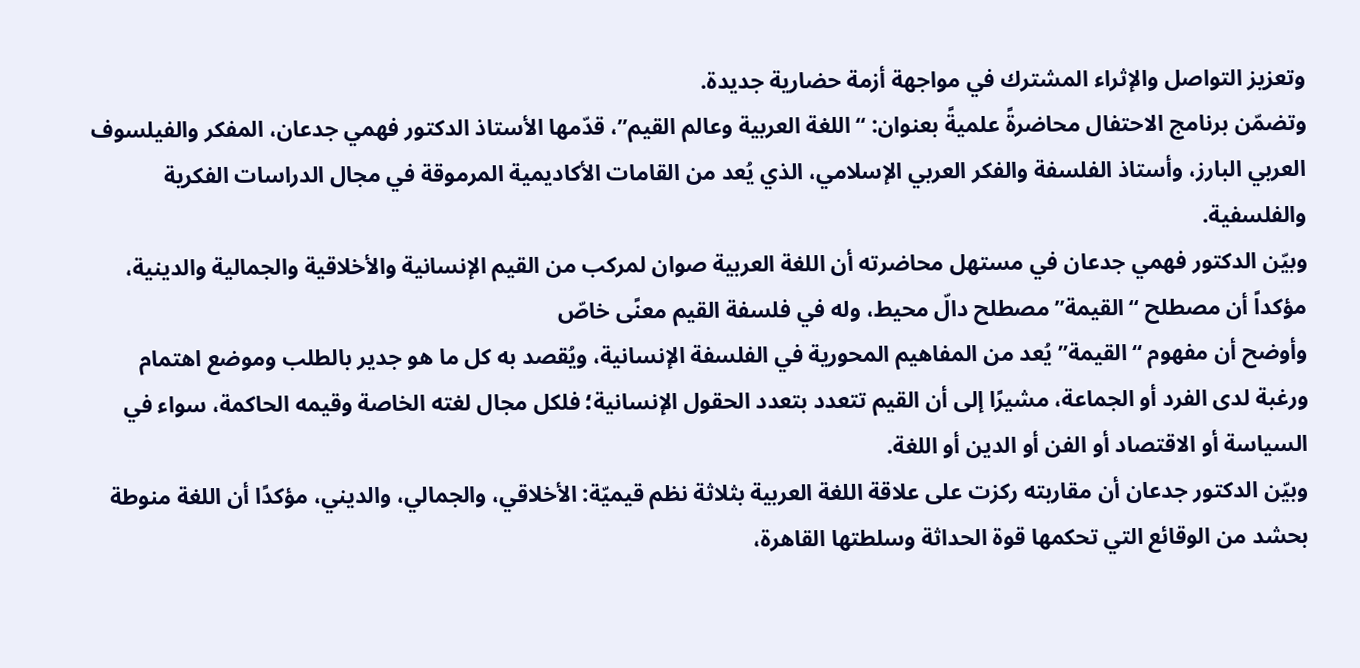وتعزيز التواصل والإثراء المشترك في مواجهة أزمة حضارية جديدة.
وتضمّن برنامج الاحتفال محاضرةً علميةً بعنوان: “اللغة العربية وعالم القيم”، قدّمها الأستاذ الدكتور فهمي جدعان، المفكر والفيلسوف العربي البارز، وأستاذ الفلسفة والفكر العربي الإسلامي، الذي يُعد من القامات الأكاديمية المرموقة في مجال الدراسات الفكرية والفلسفية.
وبيّن الدكتور فهمي جدعان في مستهل محاضرته أن اللغة العربية صوان لمركب من القيم الإنسانية والأخلاقية والجمالية والدينية، مؤكداً أن مصطلح “القيمة” مصطلح دالّ محيط، وله في فلسفة القيم معنًى خاصّ
وأوضح أن مفهوم “القيمة” يُعد من المفاهيم المحورية في الفلسفة الإنسانية، ويُقصد به كل ما هو جدير بالطلب وموضع اهتمام ورغبة لدى الفرد أو الجماعة، مشيرًا إلى أن القيم تتعدد بتعدد الحقول الإنسانية؛ فلكل مجال لغته الخاصة وقيمه الحاكمة، سواء في السياسة أو الاقتصاد أو الفن أو الدين أو اللغة.
وبيّن الدكتور جدعان أن مقاربته ركزت على علاقة اللغة العربية بثلاثة نظم قيميّة: الأخلاقي، والجمالي، والديني، مؤكدًا أن اللغة منوطة بحشد من الوقائع التي تحكمها قوة الحداثة وسلطتها القاهرة،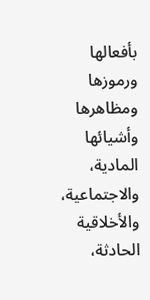بأفعالها ورموزها ومظاهرها وأشيائها المادية، والاجتماعية، والأخلاقية الحادثة،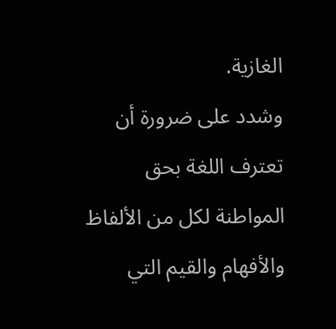الغازية.
وشدد على ضرورة أن تعترف اللغة بحق المواطنة لكل من الألفاظ والأفهام والقيم التي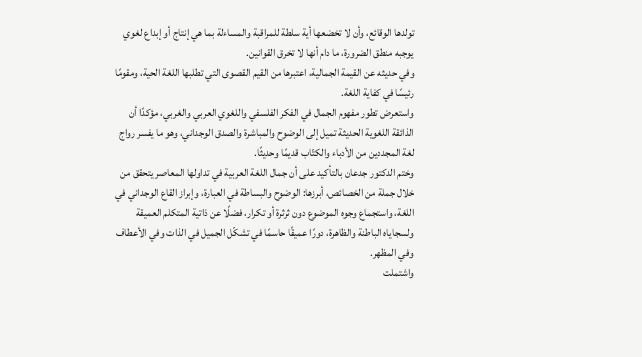تولدها الوقائع، وأن لا تخضعها أية سلطة للمراقبة والمساءلة بما هي إنتاج أو إبداع لغوي يوجبه منطق الضرورة، ما دام أنها لا تخرق القوانين.
وفي حديثه عن القيمة الجمالية، اعتبرها من القيم القصوى التي تطلبها اللغة الحية، ومقومًا رئيسًا في كفاية اللغة.
واستعرض تطور مفهوم الجمال في الفكر الفلسفي واللغوي العربي والغربي، مؤكدًا أن الذائقة اللغوية الحديثة تميل إلى الوضوح والمباشرة والصدق الوجداني، وهو ما يفسر رواج لغة المجددين من الأدباء والكتّاب قديمًا وحديثًا.
وختم الدكتور جدعان بالتأكيد على أن جمال اللغة العربية في تداولها المعاصر يتحقق من خلال جملة من الخصائص، أبرزها: الوضوح والبساطة في العبارة، وإبراز القاع الوجداني في اللغة، واستجماع وجوه الموضوع دون ثرثرة أو تكرار، فضلًا عن ذاتية المتكلم العميقة ولسجاياه الباطنة والظاهرة، دورًا عميقًا حاسمًا في تشكّل الجميل في الذات وفي الأعطاف وفي المظهر.
واشتملت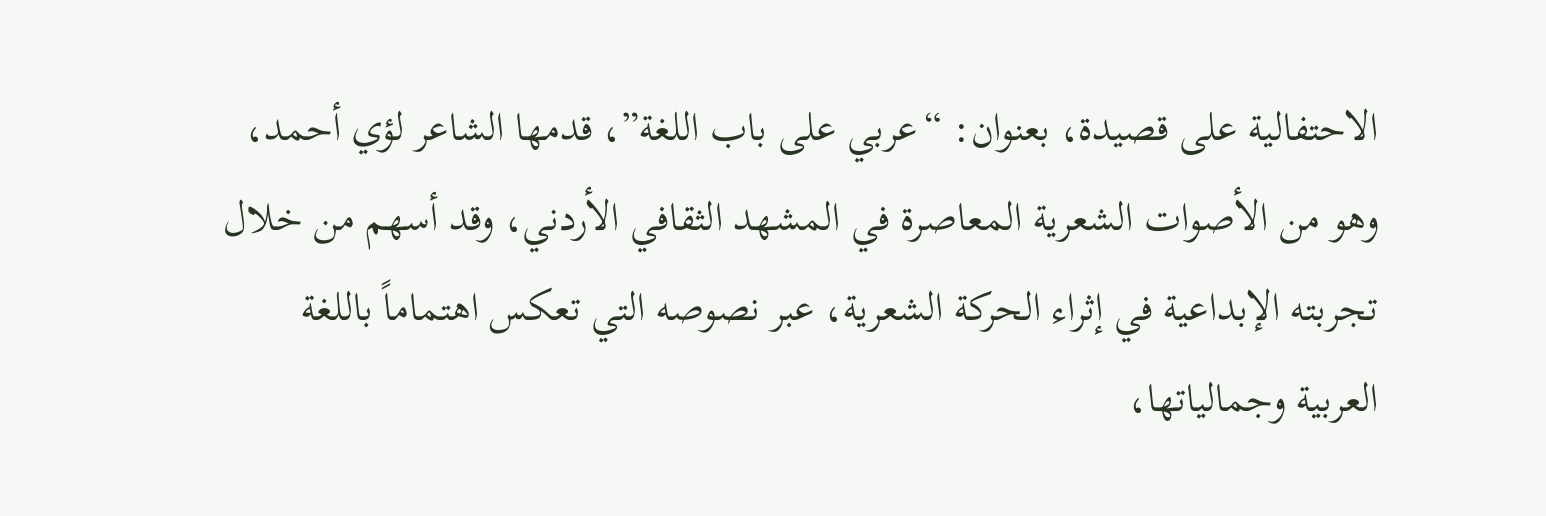الاحتفالية على قصيدة، بعنوان: “عربي على باب اللغة”، قدمها الشاعر لؤي أحمد، وهو من الأصوات الشعرية المعاصرة في المشهد الثقافي الأردني، وقد أسهم من خلال تجربته الإبداعية في إثراء الحركة الشعرية، عبر نصوصه التي تعكس اهتماماً باللغة العربية وجمالياتها،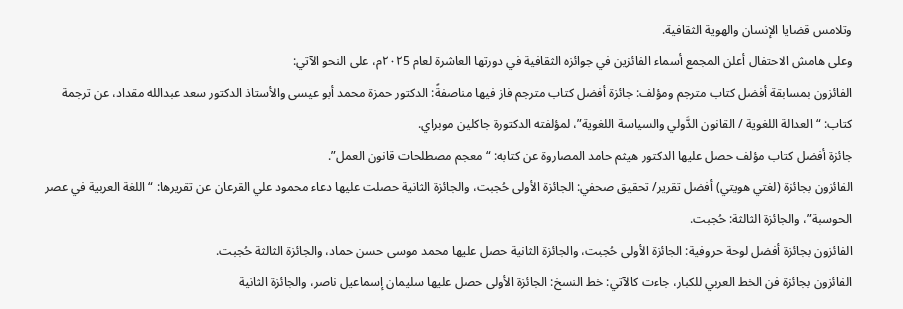وتلامس قضايا الإنسان والهوية الثقافية.
وعلى هامش الاحتفال أعلن المجمع أسماء الفائزين في جوائزه الثقافية في دورتها العاشرة لعام ٢٠٢5م، على النحو الآتي:
الفائزون بمسابقة أفضل كتاب مترجم ومؤلف: جائزة أفضل كتاب مترجم فاز فيها مناصفةً: الدكتور حمزة محمد أبو عيسى والأستاذ الدكتور سعد عبدالله مقداد، عن ترجمة كتاب: “العدالة اللغوية / القانون الدَّولي والسياسة اللغوية”، لمؤلفته الدكتورة جاكلين موبراي.
جائزة أفضل كتاب مؤلف حصل عليها الدكتور هيثم حامد المصاروة عن كتابه: “معجم مصطلحات قانون العمل”.
الفائزون بجائزة (لغتي هويتي) أفضل تقرير/ تحقيق صحفي: الجائزة الأولى حُجبت، والجائزة الثانية حصلت عليها دعاء محمود علي القرعان عن تقريرها: “اللغة العربية في عصر الحوسبة”، والجائزة الثالثة: حُجبت.
الفائزون بجائزة أفضل لوحة حروفية: الجائزة الأولى حُجبت، والجائزة الثانية حصل عليها محمد موسى حسن حماد، والجائزة الثالثة حُجبت.
الفائزون بجائزة فن الخط العربي للكبار، جاءت كالآتي: خط النسخ: الجائزة الأولى حصل عليها سليمان إسماعيل ناصر، والجائزة الثانية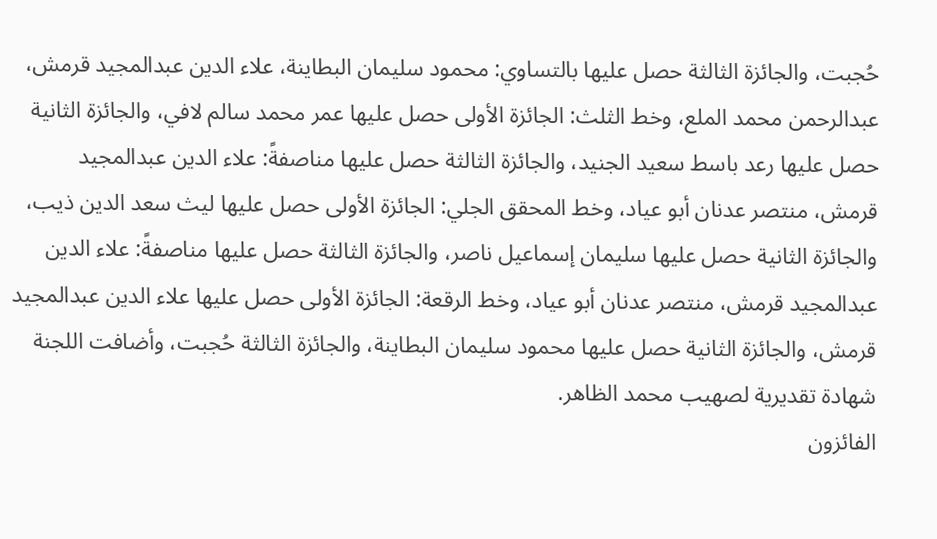حُجبت، والجائزة الثالثة حصل عليها بالتساوي: محمود سليمان البطاينة، علاء الدين عبدالمجيد قرمش، عبدالرحمن محمد الملع، وخط الثلث: الجائزة الأولى حصل عليها عمر محمد سالم لافي، والجائزة الثانية حصل عليها رعد باسط سعيد الجنيد، والجائزة الثالثة حصل عليها مناصفةً: علاء الدين عبدالمجيد قرمش، منتصر عدنان أبو عياد، وخط المحقق الجلي: الجائزة الأولى حصل عليها ليث سعد الدين ذيب، والجائزة الثانية حصل عليها سليمان إسماعيل ناصر، والجائزة الثالثة حصل عليها مناصفةً: علاء الدين عبدالمجيد قرمش، منتصر عدنان أبو عياد، وخط الرقعة: الجائزة الأولى حصل عليها علاء الدين عبدالمجيد قرمش، والجائزة الثانية حصل عليها محمود سليمان البطاينة، والجائزة الثالثة حُجبت، وأضافت اللجنة شهادة تقديرية لصهيب محمد الظاهر.
الفائزون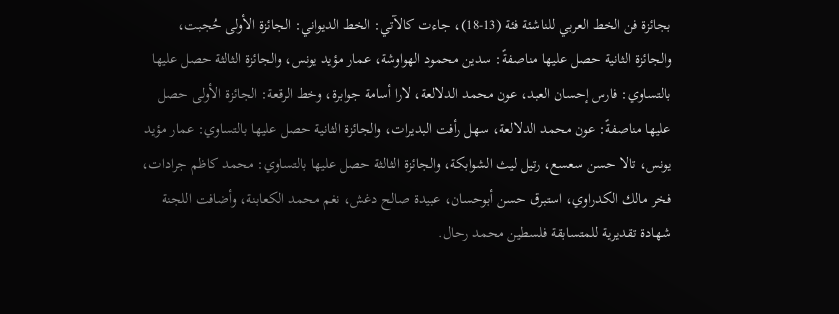بجائزة فن الخط العربي للناشئة فئة (13-18)، جاءت كالآتي: الخط الديواني: الجائزة الأولى حُجبت، والجائزة الثانية حصل عليها مناصفةً: سدين محمود الهواوشة، عمار مؤيد يونس، والجائزة الثالثة حصل عليها بالتساوي: فارس إحسان العبد، عون محمد الدلالعة، لارا أسامة جوابرة، وخط الرقعة: الجائزة الأولى حصل عليها مناصفةً: عون محمد الدلالعة، سهل رأفت البديرات، والجائزة الثانية حصل عليها بالتساوي: عمار مؤيد يونس، تالا حسن سعسع، رتيل ليث الشوابكة، والجائزة الثالثة حصل عليها بالتساوي: محمد كاظم جرادات، فخر مالك الكدراوي، استبرق حسن أبوحسان، عبيدة صالح دغش، نغم محمد الكعابنة، وأضافت اللجنة شهادة تقديرية للمتسابقة فلسطين محمد رحال.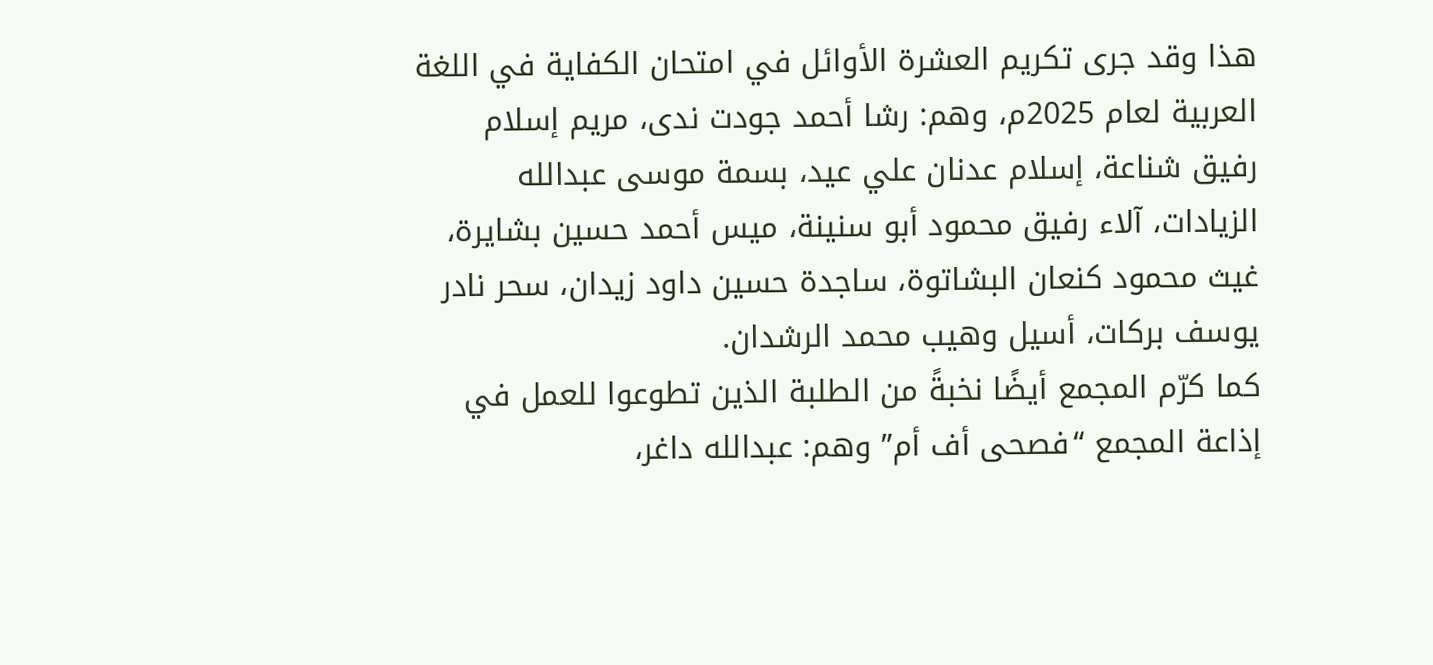هذا وقد جرى تكريم العشرة الأوائل في امتحان الكفاية في اللغة العربية لعام 2025م، وهم: رشا أحمد جودت ندى، مريم إسلام رفيق شناعة، إسلام عدنان علي عيد، بسمة موسى عبدالله الزيادات، آلاء رفيق محمود أبو سنينة، ميس أحمد حسين بشايرة، غيث محمود كنعان البشاتوة، ساجدة حسين داود زيدان، سحر نادر يوسف بركات، أسيل وهيب محمد الرشدان.
كما كرّم المجمع أيضًا نخبةً من الطلبة الذين تطوعوا للعمل في إذاعة المجمع “فصحى أف أم” وهم: عبدالله داغر،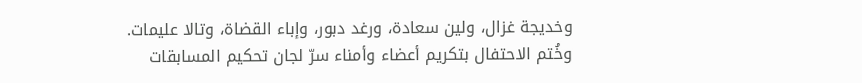وخديجة غزال، ولين سعادة، ورغد دبور، وإباء القضاة، وتالا عليمات.
وخُتم الاحتفال بتكريم أعضاء وأمناء سرّ لجان تحكيم المسابقات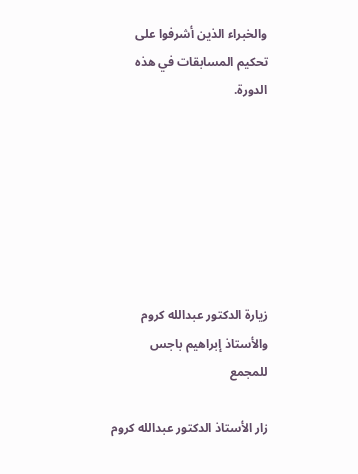والخبراء الذين أشرفوا على تحكيم المسابقات في هذه الدورة.







زيارة الدكتور عبدالله كروم والأستاذ إبراهيم باجس للمجمع

زار الأستاذ الدكتور عبدالله كروم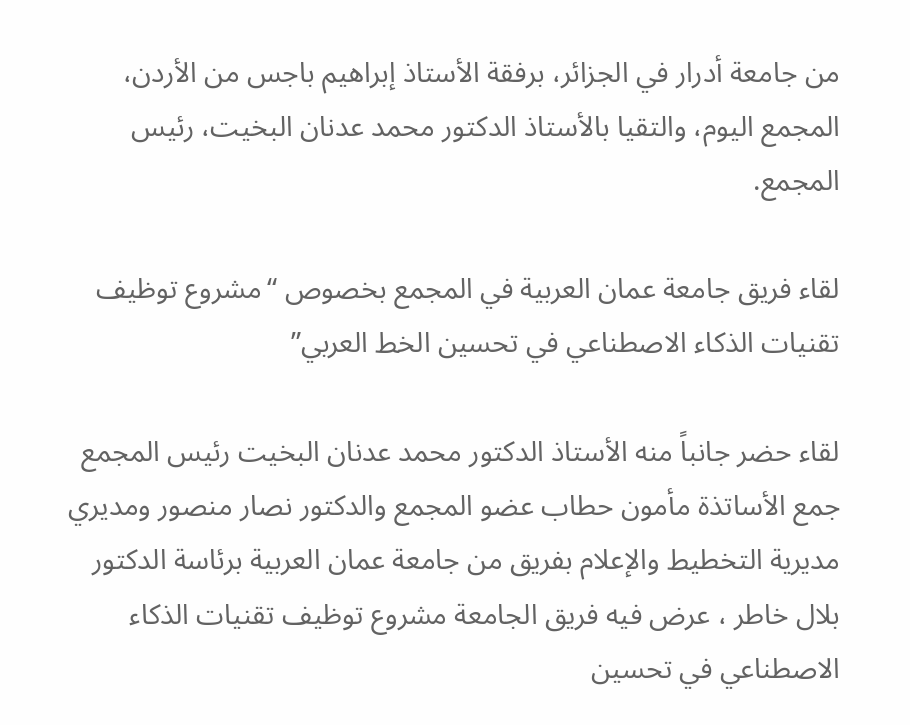من جامعة أدرار في الجزائر، برفقة الأستاذ إبراهيم باجس من الأردن، المجمع اليوم، والتقيا بالأستاذ الدكتور محمد عدنان البخيت، رئيس المجمع.

لقاء فريق جامعة عمان العربية في المجمع بخصوص “مشروع توظيف تقنيات الذكاء الاصطناعي في تحسين الخط العربي”

لقاء حضر جانباً منه الأستاذ الدكتور محمد عدنان البخيت رئيس المجمع جمع الأساتذة مأمون حطاب عضو المجمع والدكتور نصار منصور ومديري مديرية التخطيط والإعلام بفريق من جامعة عمان العربية برئاسة الدكتور بلال خاطر ، عرض فيه فريق الجامعة مشروع توظيف تقنيات الذكاء الاصطناعي في تحسين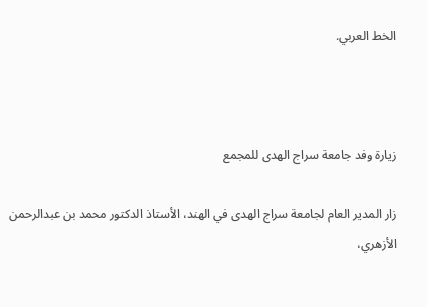الخط العربي.



زيارة وفد جامعة سراج الهدى للمجمع

زار المدير العام لجامعة سراج الهدى في الهند، الأستاذ الدكتور محمد بن عبدالرحمن الأزهري،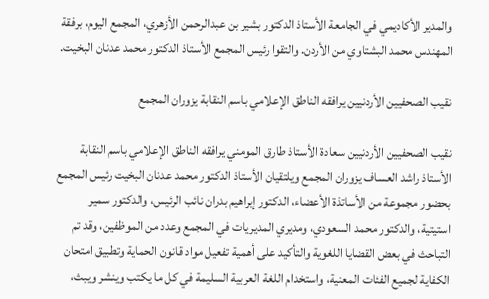والمدير الأكاديمي في الجامعة الأستاذ الدكتور بشير بن عبدالرحمن الأزهري، المجمع اليوم، برفقة المهندس محمد البشتاوي من الأردن. والتقوا رئيس المجمع الأستاذ الدكتور محمد عدنان البخيت.

نقيب الصحفيين الأردنيين يرافقه الناطق الإعلامي باسم النقابة يزوران المجمع

نقيب الصحفيين الأردنيين سعادة الأستاذ طارق المومني يرافقه الناطق الإعلامي باسم النقابة الأستاذ راشد العساف يزوران المجمع ويلتقيان الأستاذ الدكتور محمد عدنان البخيت رئيس المجمع بحضور مجموعة من الأساتذة الأعضاء، الدكتور إبراهيم بدران نائب الرئيس، والدكتور سمير استيتية، والدكتور محمد السعودي، ومديري المديريات في المجمع وعدد من الموظفين، وقد تم التباحث في بعض القضايا اللغوية والتأكيد على أهمية تفعيل مواد قانون الحماية وتطبيق امتحان الكفاية لجميع الفئات المعنية، واستخدام اللغة العربية السليمة في كل ما يكتب وينشر ويبث،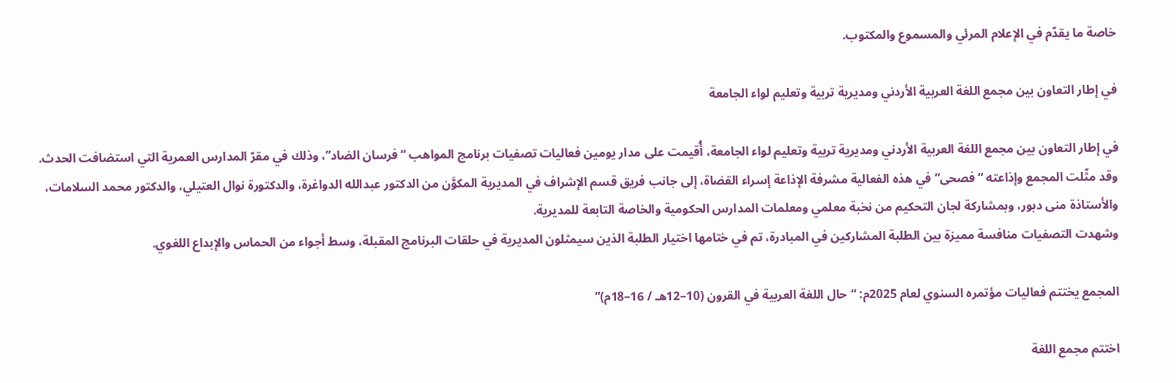خاصة ما يقدّم في الإعلام المرئي والمسموع والمكتوب.

في إطار التعاون بين مجمع اللغة العربية الأردني ومديرية تربية وتعليم لواء الجامعة

في إطار التعاون بين مجمع اللغة العربية الأردني ومديرية تربية وتعليم لواء الجامعة، أُقيمت على مدار يومين فعاليات تصفيات برنامج المواهب “فرسان الضاد”، وذلك في مقرّ المدارس العمرية التي استضافت الحدث.
وقد مثّلت المجمع وإذاعته “فصحى” في هذه الفعالية مشرفة الإذاعة إسراء القضاة، إلى جانب فريق قسم الإشراف في المديرية المكوَّن من الدكتور عبدالله الدواغرة، والدكتورة نوال العتيلي، والدكتور محمد السلامات، والأستاذة منى دبور، وبمشاركة لجان التحكيم من نخبة معلمي ومعلمات المدارس الحكومية والخاصة التابعة للمديرية.
وشهدت التصفيات منافسة مميزة بين الطلبة المشاركين في المبادرة، تم في ختامها اختيار الطلبة الذين سيمثلون المديرية في حلقات البرنامج المقبلة، وسط أجواء من الحماس والإبداع اللغوي.

المجمع يختتم فعاليات مؤتمره السنوي لعام 2025م: “حال اللغة العربية في القرون (10–12هـ / 16–18م)”

اختتم مجمع اللغة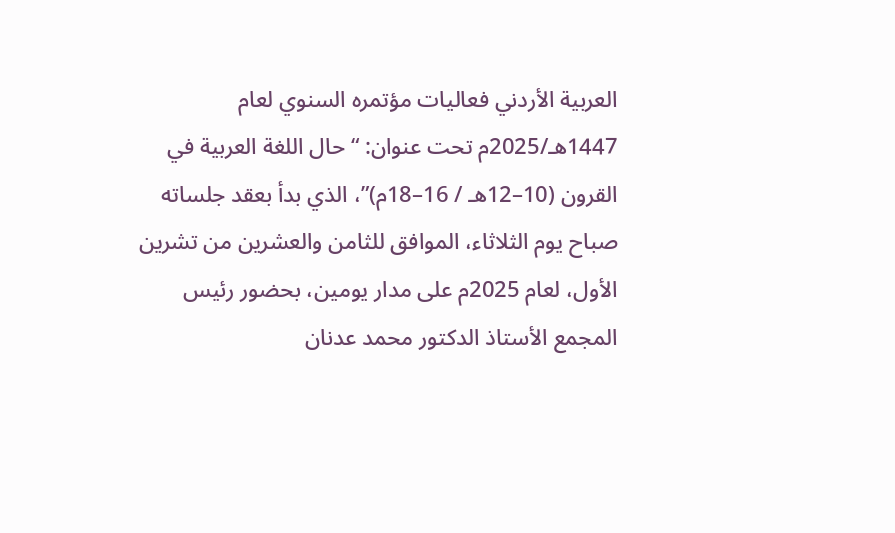العربية الأردني فعاليات مؤتمره السنوي لعام 1447هـ/2025م تحت عنوان: “حال اللغة العربية في القرون (10–12هـ / 16–18م)”، الذي بدأ بعقد جلساته صباح يوم الثلاثاء، الموافق للثامن والعشرين من تشرين الأول، لعام 2025م على مدار يومين، بحضور رئيس المجمع الأستاذ الدكتور محمد عدنان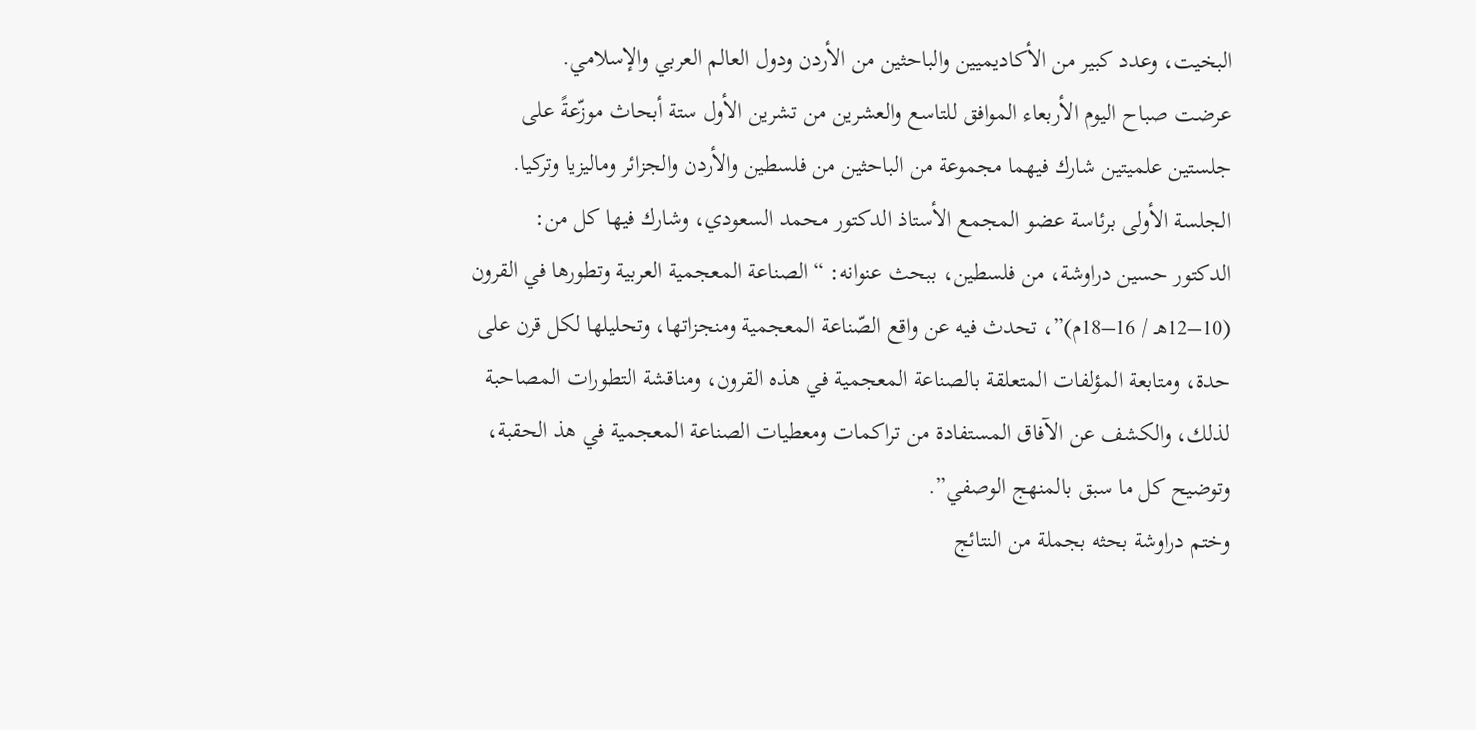البخيت، وعدد كبير من الأكاديميين والباحثين من الأردن ودول العالم العربي والإسلامي.
عرضت صباح اليوم الأربعاء الموافق للتاسع والعشرين من تشرين الأول ستة أبحاث موزّعةً على جلستين علميتين شارك فيهما مجموعة من الباحثين من فلسطين والأردن والجزائر وماليزيا وتركيا.
الجلسة الأولى برئاسة عضو المجمع الأستاذ الدكتور محمد السعودي، وشارك فيها كل من:
الدكتور حسين دراوشة، من فلسطين، ببحث عنوانه: “الصناعة المعجمية العربية وتطورها في القرون (10–12هـ / 16–18م)”، تحدث فيه عن واقع الصّناعة المعجمية ومنجزاتها، وتحليلها لكل قرن على حدة، ومتابعة المؤلفات المتعلقة بالصناعة المعجمية في هذه القرون، ومناقشة التطورات المصاحبة لذلك، والكشف عن الآفاق المستفادة من تراكمات ومعطيات الصناعة المعجمية في هذ الحقبة، وتوضيح كل ما سبق بالمنهج الوصفي”.
وختم دراوشة بحثه بجملة من النتائج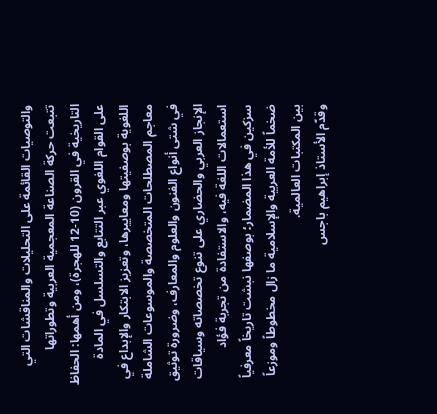والتوصيات القائمة على التحليلات والمناقشات التي تتبعت حركة الصناعة المعجمية العربية وتطوراتها التاريخية في القرون (10-12 للهجرة)، ومن أهمها: الحفاظ على القوام اللغوي عبر التتابع والتسلسل في المادة اللغوية بوصفيتها ومعاييرها، وتعزيز الابتكار والإبداع في معاجم المصطلحات المتخصصة والموسوعات الشاملة في شتى أنواع الفنون والعلوم والمعارف، وضرورة توثيق الإنجاز العربي والحضاري على تنوع تخصصاته وسياقات استعمالات اللغة فيه، والاستفادة من تجربة فؤاد سزكين في هذا المضمار؛ بوصفها نبشت تاريخاً معرفياً ضخماً للأمة العربية والإسلامية ما زال مخطوطاً وموزعاً بين المكتبات العالمية.
وقدّم الأستاذ إبراهيم باجس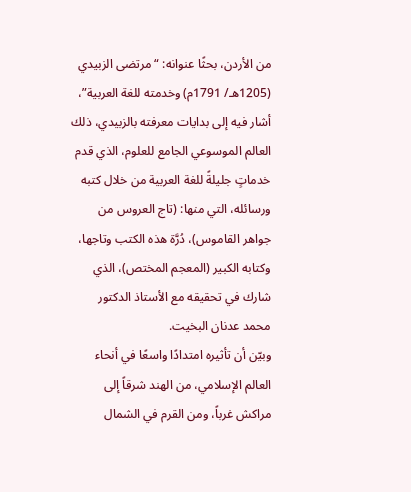من الأردن، بحثًا عنوانه: “مرتضى الزبيدي (1205هـ/ 1791م) وخدمته للغة العربية”، أشار فيه إلى بدايات معرفته بالزبيدي، ذلك العالم الموسوعي الجامع للعلوم، الذي قدم خدماتٍ جليلةً للغة العربية من خلال كتبه ورسائله، التي منها: (تاج العروس من جواهر القاموس)، دُرَّة هذه الكتب وتاجها، وكتابه الكبير (المعجم المختص)، الذي شارك في تحقيقه مع الأستاذ الدكتور محمد عدنان البخيت.
وبيّن أن تأثيره امتدادًا واسعًا في أنحاء العالم الإسلامي، من الهند شرقاً إلى مراكش غرباً، ومن القرم في الشمال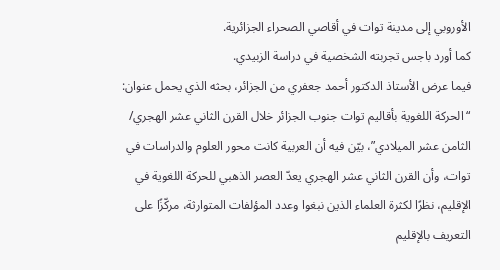الأوروبي إلى مدينة توات في أقاصي الصحراء الجزائرية.
كما أورد باجس تجربته الشخصية في دراسة الزبيدي.
فيما عرض الأستاذ الدكتور أحمد جعفري من الجزائر، بحثه الذي يحمل عنوان: “الحركة اللغوية بأقاليم توات جنوب الجزائر خلال القرن الثاني عشر الهجري/ الثامن عشر الميلادي”، بيّن فيه أن العربية كانت محور العلوم والدراسات في توات، وأن القرن الثاني عشر الهجري يعدّ العصر الذهبي للحركة اللغوية في الإقليم، نظرًا لكثرة العلماء الذين نبغوا وعدد المؤلفات المتوارثة، مركّزًا على التعريف بالإقليم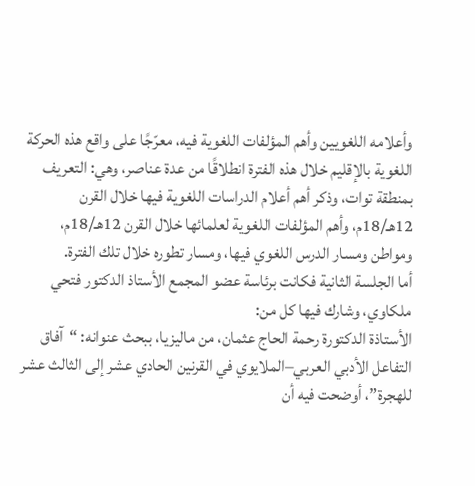وأعلامه اللغويين وأهم المؤلفات اللغوية فيه، معرّجًا على واقع هذه الحركة اللغوية بالإقليم خلال هذه الفترة انطلاقًا من عدة عناصر، وهي: التعريف بمنطقة توات، وذكر أهم أعلام الدراسات اللغوية فيها خلال القرن 12هـ/18م، وأهم المؤلفات اللغوية لعلمائها خلال القرن 12هـ/18م، ومواطن ومسار الدرس اللغوي فيها، ومسار تطوره خلال تلك الفترة.
أما الجلسة الثانية فكانت برئاسة عضو المجمع الأستاذ الدكتور فتحي ملكاوي، وشارك فيها كل من:
الأستاذة الدكتورة رحمة الحاج عثمان، من ماليزيا، ببحث عنوانه: “آفاق التفاعل الأدبي العربي–الملايوي في القرنين الحادي عشر إلى الثالث عشر للهجرة”، أوضحت فيه أن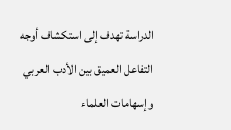الدراسة تهدف إلى استكشاف أوجه التفاعل العميق بين الأدب العربي وإسهامات العلماء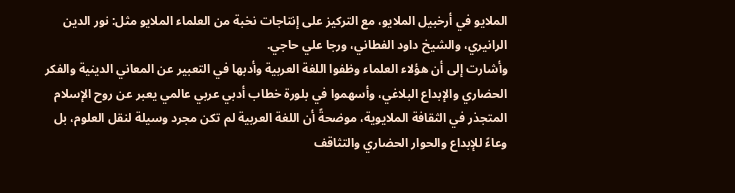الملايو في أرخبيل الملايو، مع التركيز على إنتاجات نخبة من العلماء الملايو مثل: نور الدين الرانيري، والشيخ داود الفطاني، ورجا علي حاجي.
وأشارت إلى أن هؤلاء العلماء وظفوا اللغة العربية وأدبها في التعبير عن المعاني الدينية والفكر الحضاري والإبداع البلاغي، وأسهموا في بلورة خطاب أدبي عربي عالمي يعبر عن روح الإسلام المتجذر في الثقافة الملايوية، موضحةً أن اللغة العربية لم تكن مجرد وسيلة لنقل العلوم، بل وعاءً للإبداع والحوار الحضاري والتثاقف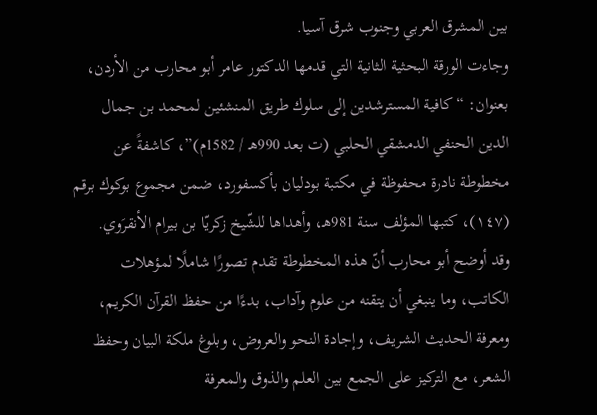بين المشرق العربي وجنوب شرق آسيا.
وجاءت الورقة البحثية الثانية التي قدمها الدكتور عامر أبو محارب من الأردن، بعنوان: “كافية المسترشدين إلى سلوك طريق المنشئين لمحمد بن جمال الدين الحنفي الدمشقي الحلبي (ت بعد 990هـ / 1582م)”، كاشفةً عن مخطوطة نادرة محفوظة في مكتبة بودليان بأكسفورد، ضمن مجموع بوكوك برقم (١٤٧)، كتبها المؤلف سنة 981هـ، وأهداها للشّيخ زكريّا بن بيرام الأنقرَوي.
وقد أوضح أبو محارب أنّ هذه المخطوطة تقدم تصورًا شاملًا لمؤهلات الكاتب، وما ينبغي أن يتقنه من علوم وآداب، بدءًا من حفظ القرآن الكريم، ومعرفة الحديث الشريف، وإجادة النحو والعروض، وبلوغ ملكة البيان وحفظ الشعر، مع التركيز على الجمع بين العلم والذوق والمعرفة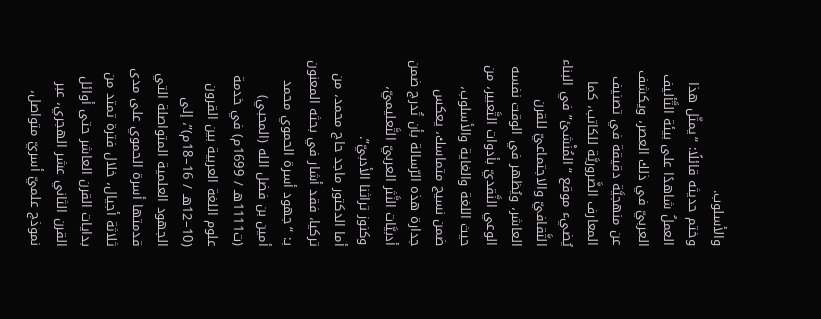والأسلوب.
وختم حديثه قائلًا: “يمثّل هذا العملُ شاهدًا على بيئة التَّأليف العربيّ في ذلك العصر، ويكشف عن منهجيَّة دقيقة في تصنيف المعارف الضَّروريَّة للكاتب، كما يُضيء موقع “المُنْشئ” في البناء الثَّقافيّ والاجتماعيّ للقرن العاشر، ويُظهر في الوقت نفسه الوعي النَّقديّ بأدوات التَّعبير، من حيث اللغة والغاية والأسلوب، ضمن نسيج متماسك، يعكس جدارة هذه الرّسالة بأن تُدرج ضمن أدبيَّات النَّثر العربيّ التَّعليميّ، وكنوز تراثنا الأدبيّ”.
أما الدكتور ماجد حاج محمد، من تركيا، فقد أشار في بحثه المعنون بـ: “جهود أسرة الحموي محمد أمين بن فضل الله (المحبي) (ت1111هـ / 1699م) في خدمة علوم اللغة العربية بين القرون (10–12هـ / 16–18م)”، إلى الجهود العلمية المتواصلة التي قدمتها أسرة الحموي على مدى ثلاثة أجيال، خلال فترة تمتد من بدايات القرن العاشر حتى أوائل القرن الثاني عشر الهجري، عبر نموذج علميّ أسريّ متواصل،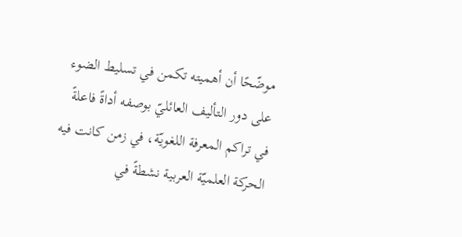موضّحًا أن أهميته تكمن في تسليط الضوء على دور التأليف العائليّ بوصفه أداةً فاعلةً في تراكم المعرفة اللغويّة، في زمن كانت فيه الحركة العلميّة العربية نشطةً في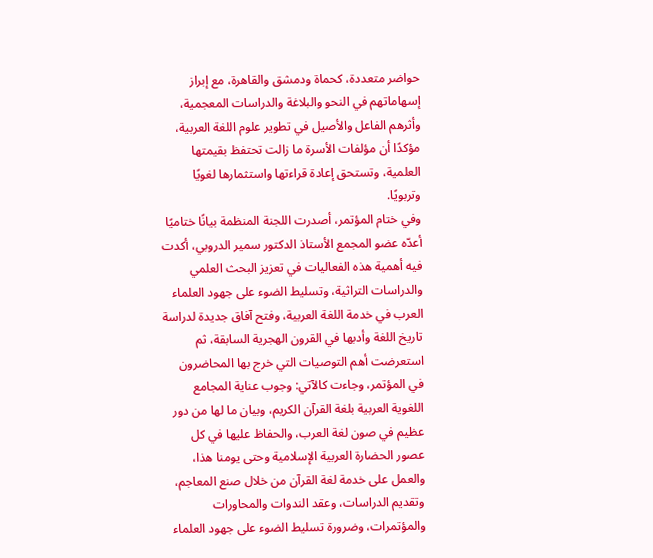حواضر متعددة، كحماة ودمشق والقاهرة، مع إبراز إسهاماتهم في النحو والبلاغة والدراسات المعجمية، وأثرهم الفاعل والأصيل في تطوير علوم اللغة العربية، مؤكدًا أن مؤلفات الأسرة ما زالت تحتفظ بقيمتها العلمية، وتستحق إعادة قراءتها واستثمارها لغويًا وتربويًا.
وفي ختام المؤتمر، أصدرت اللجنة المنظمة بيانًا ختاميًا أعدّه عضو المجمع الأستاذ الدكتور سمير الدروبي، أكدت فيه أهمية هذه الفعاليات في تعزيز البحث العلمي والدراسات التراثية، وتسليط الضوء على جهود العلماء العرب في خدمة اللغة العربية، وفتح آفاق جديدة لدراسة تاريخ اللغة وأدبها في القرون الهجرية السابقة، ثم استعرضت أهم التوصيات التي خرج بها المحاضرون في المؤتمر، وجاءت كالآتي: وجوب عناية المجامع اللغوية العربية بلغة القرآن الكريم، وبيان ما لها من دور عظيم في صون لغة العرب، والحفاظ عليها في كل عصور الحضارة العربية الإسلامية وحتى يومنا هذا، والعمل على خدمة لغة القرآن من خلال صنع المعاجم، وتقديم الدراسات، وعقد الندوات والمحاورات والمؤتمرات، وضرورة تسليط الضوء على جهود العلماء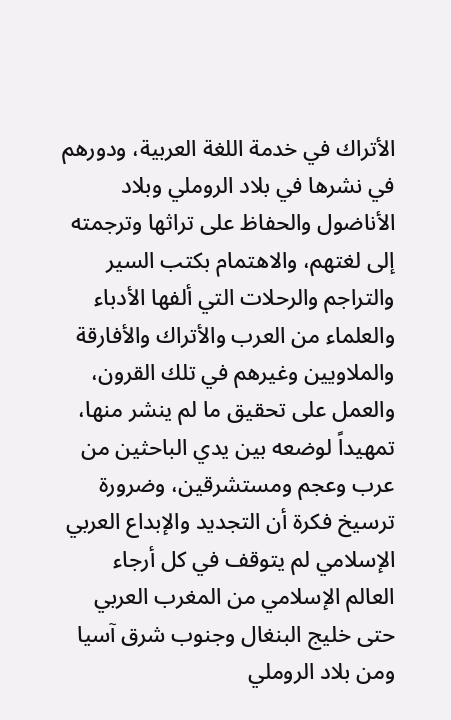الأتراك في خدمة اللغة العربية، ودورهم في نشرها في بلاد الروملي وبلاد الأناضول والحفاظ على تراثها وترجمته إلى لغتهم، والاهتمام بكتب السير والتراجم والرحلات التي ألفها الأدباء والعلماء من العرب والأتراك والأفارقة والملاويين وغيرهم في تلك القرون، والعمل على تحقيق ما لم ينشر منها، تمهيداً لوضعه بين يدي الباحثين من عرب وعجم ومستشرقين، وضرورة ترسيخ فكرة أن التجديد والإبداع العربي الإسلامي لم يتوقف في كل أرجاء العالم الإسلامي من المغرب العربي حتى خليج البنغال وجنوب شرق آسيا ومن بلاد الروملي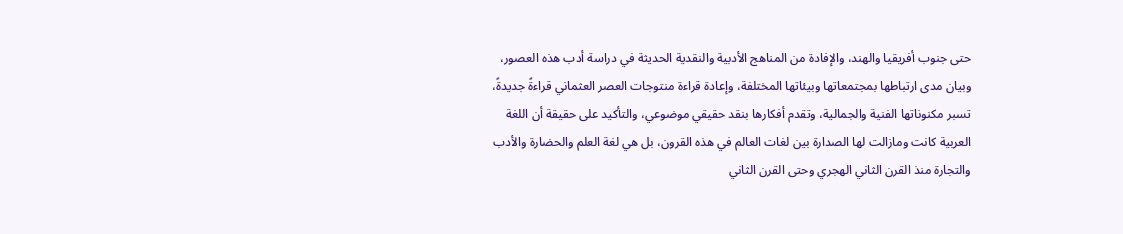حتى جنوب أفريقيا والهند، والإفادة من المناهج الأدبية والنقدية الحديثة في دراسة أدب هذه العصور، وبيان مدى ارتباطها بمجتمعاتها وبيئاتها المختلفة، وإعادة قراءة منتوجات العصر العثماني قراءةً جديدةً، تسبر مكنوناتها الفنية والجمالية، وتقدم أفكارها بنقد حقيقي موضوعي، والتأكيد على حقيقة أن اللغة العربية كانت ومازالت لها الصدارة بين لغات العالم في هذه القرون، بل هي لغة العلم والحضارة والأدب والتجارة منذ القرن الثاني الهجري وحتى القرن الثاني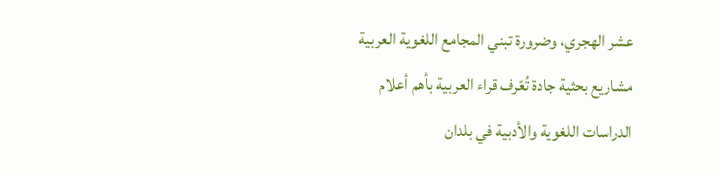عشر الهجري، وضرورة تبني المجامع اللغوية العربية مشاريع بحثية جادة تُعّرف قراء العربية بأهم أعلام الدراسات اللغوية والأدبية في بلدان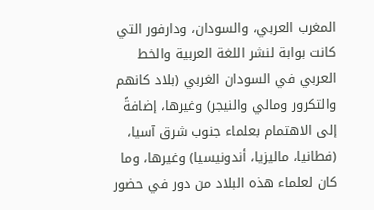المغرب العربي، والسودان، ودارفور التي كانت بوابة لنشر اللغة العربية والخط العربي في السودان الغربي (بلاد كانهم والتكرور ومالي والنيجر) وغيرها، إضافةً إلى الاهتمام بعلماء جنوب شرق آسيا، (فطانيا، ماليزيا، أندونيسيا) وغيرها، وما كان لعلماء هذه البلاد من دور في حضور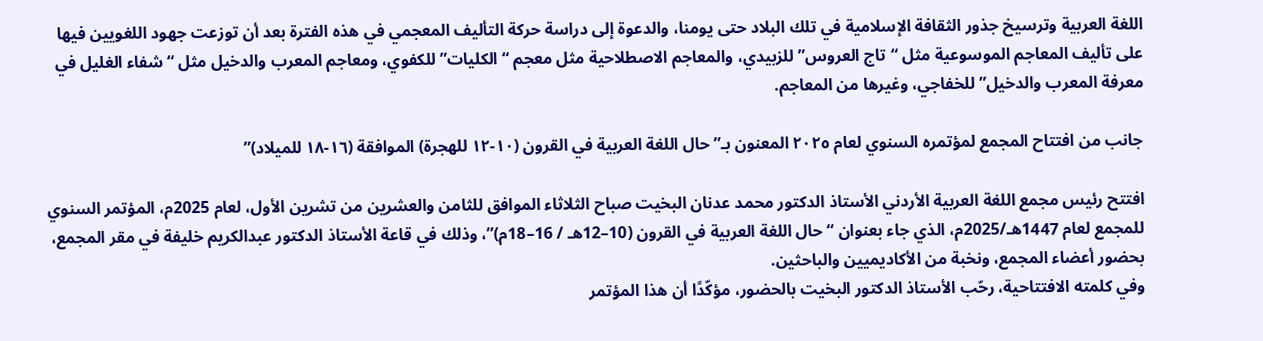اللغة العربية وترسيخ جذور الثقافة الإسلامية في تلك البلاد حتى يومنا، والدعوة إلى دراسة حركة التأليف المعجمي في هذه الفترة بعد أن توزعت جهود اللغويين فيها على تأليف المعاجم الموسوعية مثل “تاج العروس” للزبيدي، والمعاجم الاصطلاحية مثل معجم “الكليات” للكفوي، ومعاجم المعرب والدخيل مثل “شفاء الغليل في معرفة المعرب والدخيل” للخفاجي، وغيرها من المعاجم.

جانب من افتتاح المجمع لمؤتمره السنوي لعام ٢٠٢٥ المعنون بـ”حال اللغة العربية في القرون (١٠-١٢ للهجرة) الموافقة (١٦-١٨ للميلاد)”

افتتح رئيس مجمع اللغة العربية الأردني الأستاذ الدكتور محمد عدنان البخيت صباح الثلاثاء الموافق للثامن والعشرين من تشرين الأول، لعام 2025م، المؤتمر السنوي للمجمع لعام 1447هـ/2025م، الذي جاء بعنوان “حال اللغة العربية في القرون (10–12هـ / 16–18م)”، وذلك في قاعة الأستاذ الدكتور عبدالكريم خليفة في مقر المجمع، بحضور أعضاء المجمع، ونخبة من الأكاديميين والباحثين.
وفي كلمته الافتتاحية، رحّب الأستاذ الدكتور البخيت بالحضور، مؤكّدًا أن هذا المؤتمر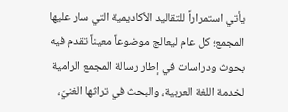يأتي استمراراً للتقاليد الأكاديمية التي سار عليها المجمع؛ كل عام ليعالج موضوعاً معيناً تقدم فيه بحوث ودراسات في إطار رسالة المجمع الرامية لخدمة اللغة العربية، والبحث في تراثها الغنيّ،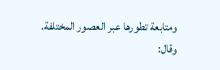ومتابعة تطورها عبر العصور المختلفة. وقال: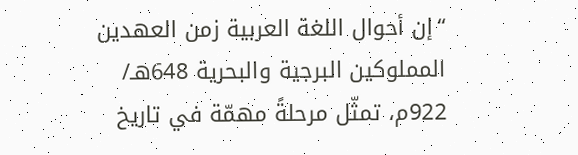“إن أحوال اللغة العربية زمن العهدين المملوكين البرجية والبحرية 648هـ/ 922م، تمثّل مرحلةً مهمّة في تاريخ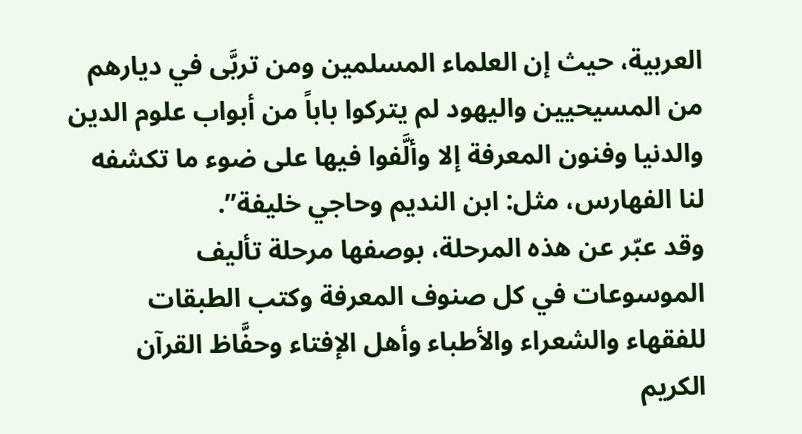العربية، حيث إن العلماء المسلمين ومن تربَّى في ديارهم من المسيحيين واليهود لم يتركوا باباً من أبواب علوم الدين والدنيا وفنون المعرفة إلا وألَّفوا فيها على ضوء ما تكشفه لنا الفهارس، مثل: ابن النديم وحاجي خليفة”.
وقد عبّر عن هذه المرحلة، بوصفها مرحلة تأليف الموسوعات في كل صنوف المعرفة وكتب الطبقات للفقهاء والشعراء والأطباء وأهل الإفتاء وحفَّاظ القرآن الكريم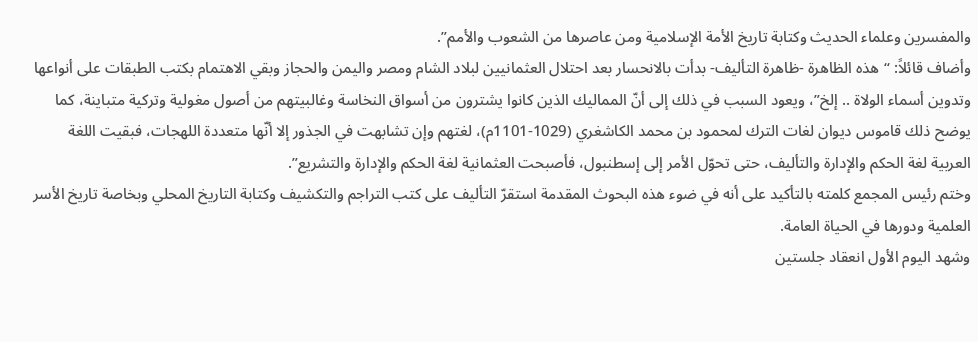والمفسرين وعلماء الحديث وكتابة تاريخ الأمة الإسلامية ومن عاصرها من الشعوب والأمم”.
وأضاف قائلاً: “هذه الظاهرة -ظاهرة التأليف- بدأت بالانحسار بعد احتلال العثمانيين لبلاد الشام ومصر واليمن والحجاز وبقي الاهتمام بكتب الطبقات على أنواعها وتدوين أسماء الولاة .. إلخ”، ويعود السبب في ذلك إلى أنّ المماليك الذين كانوا يشترون من أسواق النخاسة وغالبيتهم من أصول مغولية وتركية متباينة، كما يوضح ذلك قاموس ديوان لغات الترك لمحمود بن محمد الكاشغري (1029-1101م)، لغتهم وإن تشابهت في الجذور إلا أنّها متعددة اللهجات، فبقيت اللغة العربية لغة الحكم والإدارة والتأليف، حتى تحوّل الأمر إلى إسطنبول، فأصبحت العثمانية لغة الحكم والإدارة والتشريع”.
وختم رئيس المجمع كلمته بالتأكيد على أنه في ضوء هذه البحوث المقدمة استقرّ التأليف على كتب التراجم والتكشيف وكتابة التاريخ المحلي وبخاصة تاريخ الأسر العلمية ودورها في الحياة العامة.
وشهد اليوم الأول انعقاد جلستين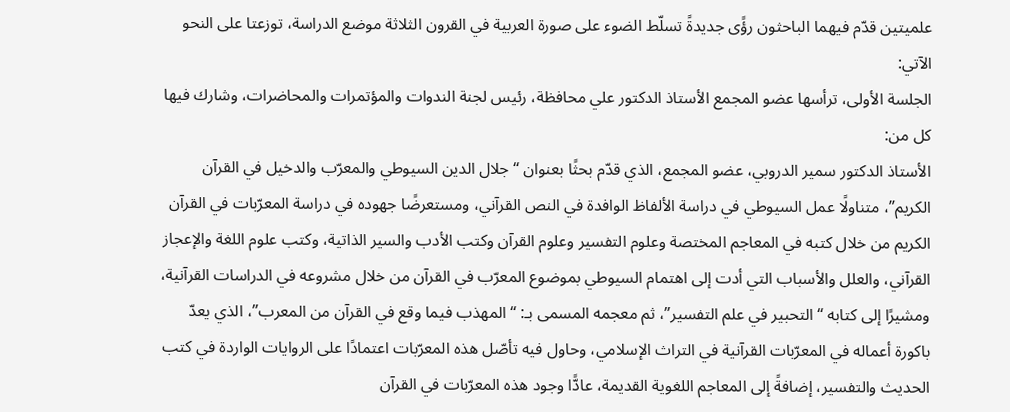علميتين قدّم فيهما الباحثون رؤًى جديدةً تسلّط الضوء على صورة العربية في القرون الثلاثة موضع الدراسة، توزعتا على النحو الآتي:
الجلسة الأولى، ترأسها عضو المجمع الأستاذ الدكتور علي محافظة، رئيس لجنة الندوات والمؤتمرات والمحاضرات، وشارك فيها كل من:
الأستاذ الدكتور سمير الدروبي، عضو المجمع، الذي قدّم بحثًا بعنوان “جلال الدين السيوطي والمعرّب والدخيل في القرآن الكريم”، متناولًا عمل السيوطي في دراسة الألفاظ الوافدة في النص القرآني، ومستعرضًا جهوده في دراسة المعرّبات في القرآن الكريم من خلال كتبه في المعاجم المختصة وعلوم التفسير وعلوم القرآن وكتب الأدب والسير الذاتية، وكتب علوم اللغة والإعجاز القرآني، والعلل والأسباب التي أدت إلى اهتمام السيوطي بموضوع المعرّب في القرآن من خلال مشروعه في الدراسات القرآنية، ومشيرًا إلى كتابه “التحبير في علم التفسير”، ثم معجمه المسمى بـ: “المهذب فيما وقع في القرآن من المعرب”، الذي يعدّ باكورة أعماله في المعرّبات القرآنية في التراث الإسلامي، وحاول فيه تأصّل هذه المعرّبات اعتمادًا على الروايات الواردة في كتب الحديث والتفسير، إضافةً إلى المعاجم اللغوية القديمة، عادًّا وجود هذه المعرّبات في القرآن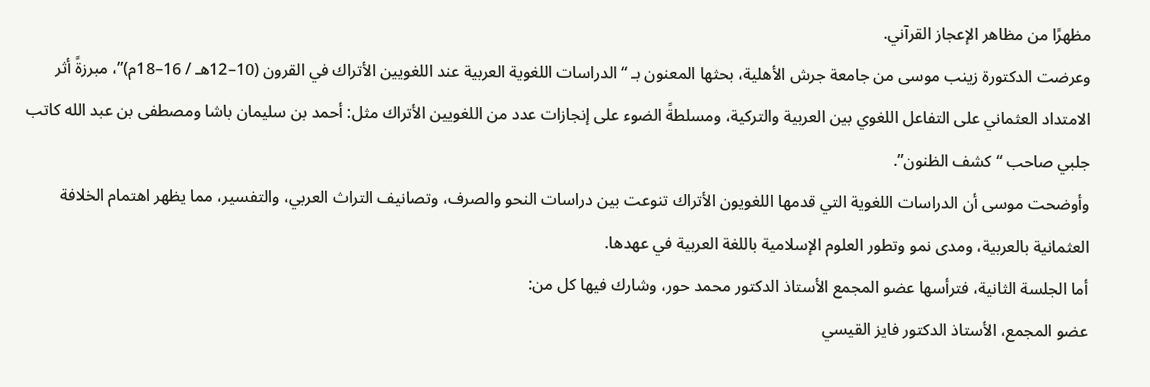مظهرًا من مظاهر الإعجاز القرآني.
وعرضت الدكتورة زينب موسى من جامعة جرش الأهلية، بحثها المعنون بـ “الدراسات اللغوية العربية عند اللغويين الأتراك في القرون (10–12هـ / 16–18م)”، مبرزةً أثر الامتداد العثماني على التفاعل اللغوي بين العربية والتركية، ومسلطةً الضوء على إنجازات عدد من اللغويين الأتراك مثل: أحمد بن سليمان باشا ومصطفى بن عبد الله كاتب جلبي صاحب “كشف الظنون”.
وأوضحت موسى أن الدراسات اللغوية التي قدمها اللغويون الأتراك تنوعت بين دراسات النحو والصرف، وتصانيف التراث العربي، والتفسير، مما يظهر اهتمام الخلافة العثمانية بالعربية، ومدى نمو وتطور العلوم الإسلامية باللغة العربية في عهدها.
أما الجلسة الثانية، فترأسها عضو المجمع الأستاذ الدكتور محمد حور، وشارك فيها كل من:
عضو المجمع، الأستاذ الدكتور فايز القيسي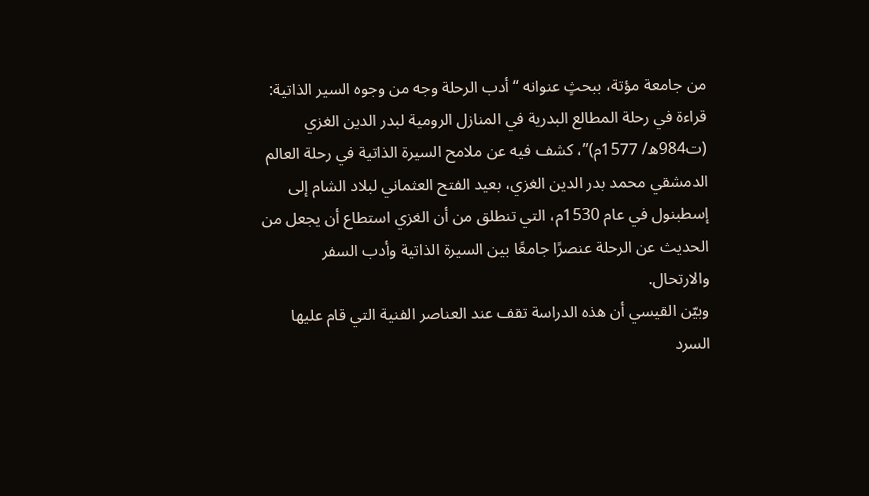من جامعة مؤتة، ببحثٍ عنوانه “أدب الرحلة وجه من وجوه السير الذاتية: قراءة في رحلة المطالع البدرية في المنازل الرومية لبدر الدين الغزي (ت984ه/ 1577م)”، كشف فيه عن ملامح السيرة الذاتية في رحلة العالم الدمشقي محمد بدر الدين الغزي، بعيد الفتح العثماني لبلاد الشام إلى إسطبنول في عام 1530م، التي تنطلق من أن الغزي استطاع أن يجعل من الحديث عن الرحلة عنصرًا جامعًا بين السيرة الذاتية وأدب السفر والارتحال.
وبيّن القيسي أن هذه الدراسة تقف عند العناصر الفنية التي قام عليها السرد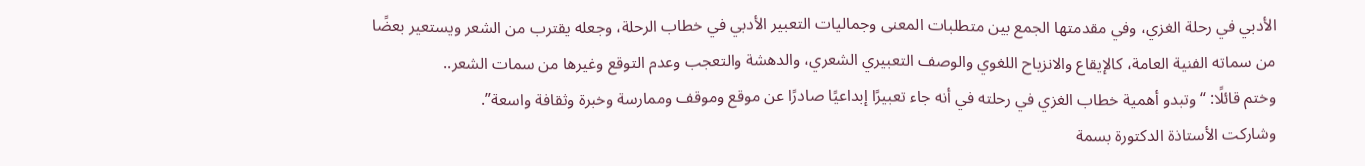الأدبي في رحلة الغزي، وفي مقدمتها الجمع بين متطلبات المعنى وجماليات التعبير الأدبي في خطاب الرحلة، وجعله يقترب من الشعر ويستعير بعضًا من سماته الفنية العامة، كالإيقاع والانزياح اللغوي والوصف التعبيري الشعري، والدهشة والتعجب وعدم التوقع وغيرها من سمات الشعر..
وختم قائلًا: “وتبدو أهمية خطاب الغزي في رحلته في أنه جاء تعبيرًا إبداعيًا صادرًا عن موقع وموقف وممارسة وخبرة وثقافة واسعة”.
وشاركت الأستاذة الدكتورة بسمة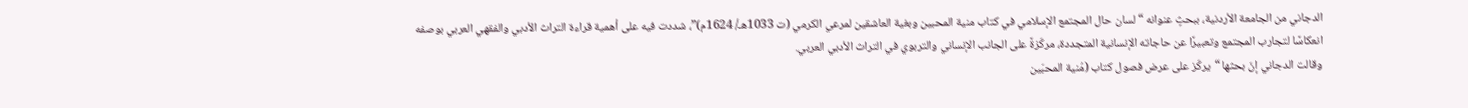الدجاني من الجامعة الأردنية، ببحثٍ عنوانه “لسان حال المجتمع الإسلامي في كتاب منية المحبين وبغية العاشقين لمرعي الكرمي (ت 1033هـ/ 1624م)”، شددت فيه على أهمية قراءة التراث الأدبي والفقهي العربي بوصفه انعكاسًا لتجارب المجتمع وتعبيرًا عن حاجاته الإنسانية المتجددة، مركّزةً على الجانب الإنساني والتربوي في التراث الأدبي العربي.
وقالت الدجاني إنّ بحثها “يركّز على عرض فصول كتاب (مُنية المحبّين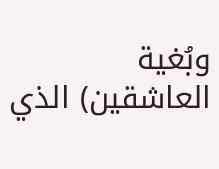وبُغية العاشقين) الذي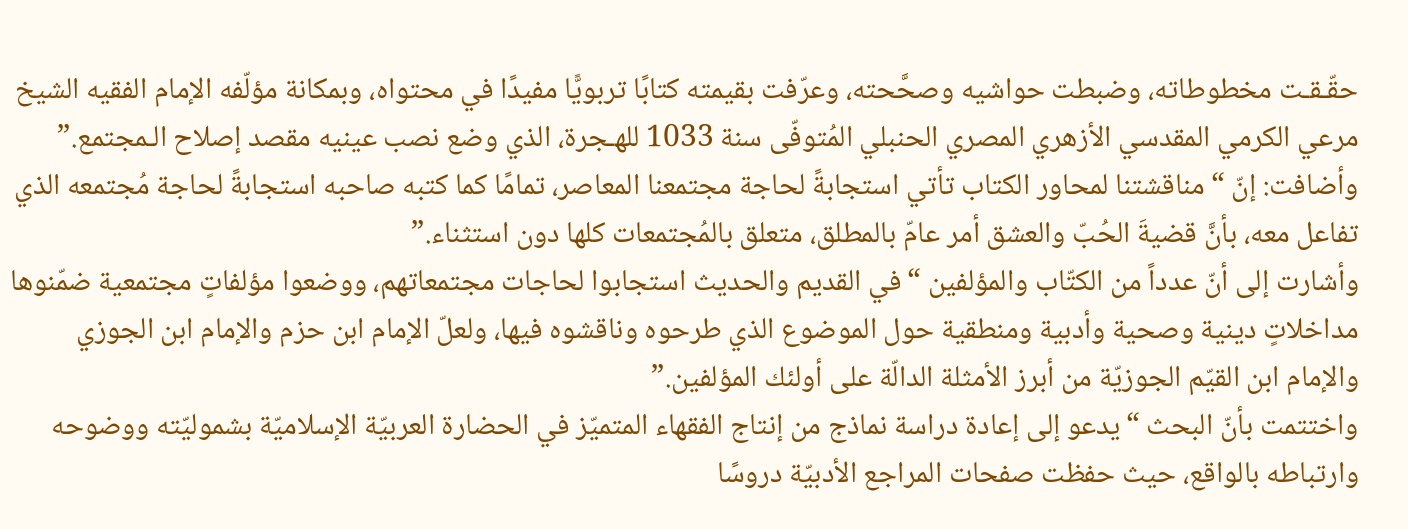حقّـقـت مخطوطاته، وضبطت حواشيه وصحَّحته، وعرّفت بقيمته كتابًا تربويًّا مفيدًا في محتواه، وبمكانة مؤلّفه الإمام الفقيه الشيخ مرعي الكرمي المقدسي الأزهري المصري الحنبلي المُتوفّى سنة 1033 للهـجرة، الذي وضع نصب عينيه مقصد إصلاح الـمجتمع.”
وأضافت: إنّ “مناقشتنا لمحاور الكتاب تأتي استجابةً لحاجة مجتمعنا المعاصر، تمامًا كما كتبه صاحبه استجابةً لحاجة مُجتمعه الذي تفاعل معه، بأنَّ قضيةَ الحُبّ والعشق أمر عامّ بالمطلق، متعلق بالمُجتمعات كلها دون استثناء.”
وأشارت إلى أنّ عدداً من الكتّاب والمؤلفين “في القديم والحديث استجابوا لحاجات مجتمعاتهم، ووضعوا مؤلفاتٍ مجتمعية ضمّنوها مداخلاتٍ دينية وصحية وأدبية ومنطقية حول الموضوع الذي طرحوه وناقشوه فيها، ولعلّ الإمام ابن حزم والإمام ابن الجوزي والإمام ابن القيّم الجوزيّة من أبرز الأمثلة الدالّة على أولئك المؤلفين.”
واختتمت بأنّ البحث “يدعو إلى إعادة دراسة نماذج من إنتاج الفقهاء المتميّز في الحضارة العربيّة الإسلاميّة بشموليّته ووضوحه وارتباطه بالواقع، حيث حفظت صفحات المراجع الأدبيّة دروسًا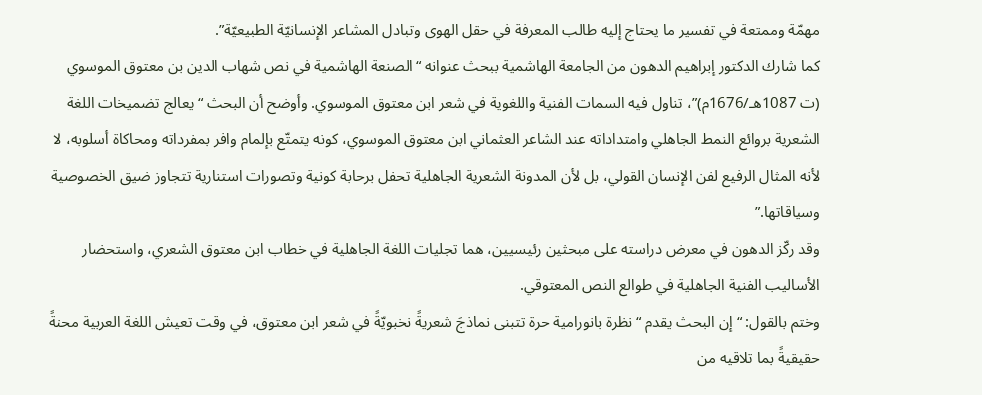مهمّة وممتعة في تفسير ما يحتاج إليه طالب المعرفة في حقل الهوى وتبادل المشاعر الإنسانيّة الطبيعيّة”.
كما شارك الدكتور إبراهيم الدهون من الجامعة الهاشمية ببحث عنوانه “الصنعة الهاشمية في نص شهاب الدين بن معتوق الموسوي (ت 1087هـ/1676م)”، تناول فيه السمات الفنية واللغوية في شعر ابن معتوق الموسوي. وأوضح أن البحث “يعالج تضميخات اللغة الشعرية بروائع النمط الجاهلي وامتداداته عند الشاعر العثماني ابن معتوق الموسوي، كونه يتمتّع بإلمام وافر بمفرداته ومحاكاة أسلوبه، لا لأنه المثال الرفيع لفن الإنسان القولي، بل لأن المدونة الشعرية الجاهلية تحفل برحابة كونية وتصورات استنارية تتجاوز ضيق الخصوصية وسياقاتها.”
وقد ركّز الدهون في معرض دراسته على مبحثين رئيسيين، هما تجليات اللغة الجاهلية في خطاب ابن معتوق الشعري، واستحضار الأساليب الفنية الجاهلية في طوالع النص المعتوقي.
وختم بالقول: “إن البحث يقدم “نظرة بانورامية حرة تتبنى نماذجَ شعريةً نخبويّةً في شعر ابن معتوق، في وقت تعيش اللغة العربية محنةً حقيقيةً بما تلاقيه من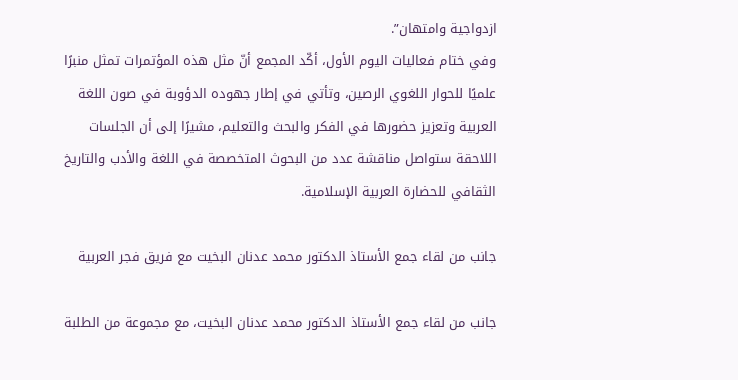ازدواجية وامتهان”.
وفي ختام فعاليات اليوم الأول، أكّد المجمع أنّ مثل هذه المؤتمرات تمثل منبرًا علميًا للحوار اللغوي الرصين، وتأتي في إطار جهوده الدؤوبة في صون اللغة العربية وتعزيز حضورها في الفكر والبحث والتعليم، مشيرًا إلى أن الجلسات اللاحقة ستواصل مناقشة عدد من البحوث المتخصصة في اللغة والأدب والتاريخ الثقافي للحضارة العربية الإسلامية.

جانب من لقاء جمع الأستاذ الدكتور محمد عدنان البخيت مع فريق فجر العربية

جانب من لقاء جمع الأستاذ الدكتور محمد عدنان البخيت، مع مجموعة من الطلبة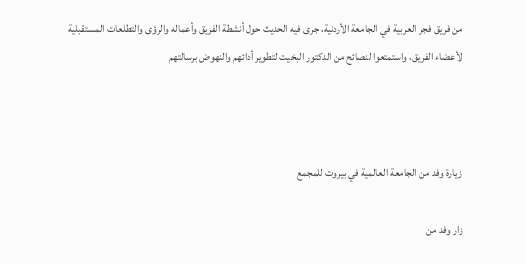من فريق فجر العربية في الجامعة الأردنية، جرى فيه الحديث حول أنشطة الفريق وأعماله والرؤى والتطلعات المستقبلية لأعضاء الفريق، واستمتعوا لنصائح من الدكتور البخيت لتطوير أدائهم والنهوض برسالتهم



زيارة وفد من الجامعة العالمية في بيروت للمجمع

زار وفد من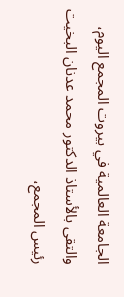الجامعة العالمية في بيروت المجمع اليوم، والتقى بالأستاذ الدكتور محمد عدنان البخيت رئيس المجمع،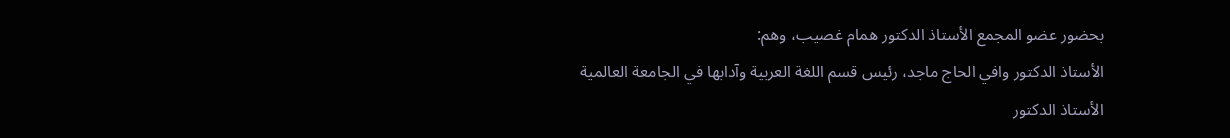بحضور عضو المجمع الأستاذ الدكتور همام غصيب، وهم:
الأستاذ الدكتور وافي الحاج ماجد، رئيس قسم اللغة العربية وآدابها في الجامعة العالمية
الأستاذ الدكتور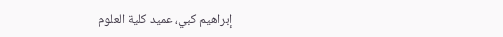إبراهيم كبي، عميد كلية العلوم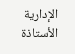الإدارية
الأستاذة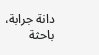دانة جرابة، باحثة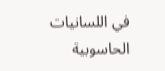في اللسانيات الحاسوبية